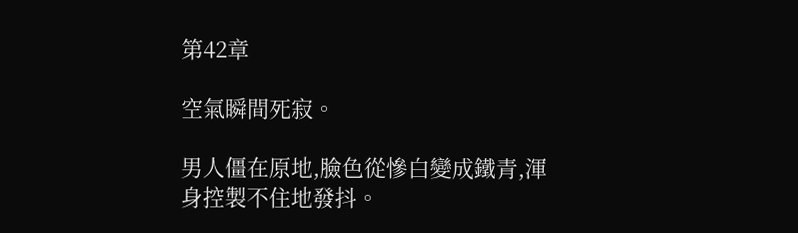第42章

空氣瞬間死寂。

男人僵在原地,臉色從慘白變成鐵青,渾身控製不住地發抖。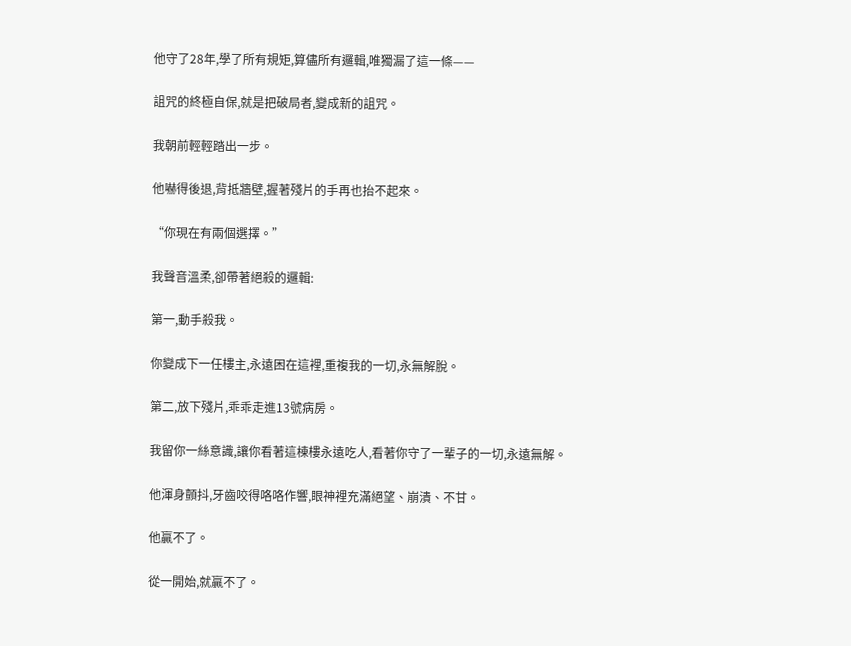他守了28年,學了所有規矩,算儘所有邏輯,唯獨漏了這一條——

詛咒的終極自保,就是把破局者,變成新的詛咒。

我朝前輕輕踏出一步。

他嚇得後退,背抵牆壁,握著殘片的手再也抬不起來。

“你現在有兩個選擇。”

我聲音溫柔,卻帶著絕殺的邏輯:

第一,動手殺我。

你變成下一任樓主,永遠困在這裡,重複我的一切,永無解脫。

第二,放下殘片,乖乖走進13號病房。

我留你一絲意識,讓你看著這棟樓永遠吃人,看著你守了一輩子的一切,永遠無解。

他渾身顫抖,牙齒咬得咯咯作響,眼神裡充滿絕望、崩潰、不甘。

他贏不了。

從一開始,就贏不了。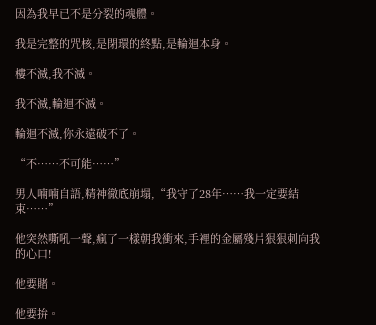因為我早已不是分裂的魂體。

我是完整的咒核,是閉環的終點,是輪迴本身。

樓不滅,我不滅。

我不滅,輪迴不滅。

輪迴不滅,你永遠破不了。

“不……不可能……”

男人喃喃自語,精神徹底崩塌,“我守了28年……我一定要結束……”

他突然嘶吼一聲,瘋了一樣朝我衝來,手裡的金屬殘片狠狠刺向我的心口!

他要賭。

他要拚。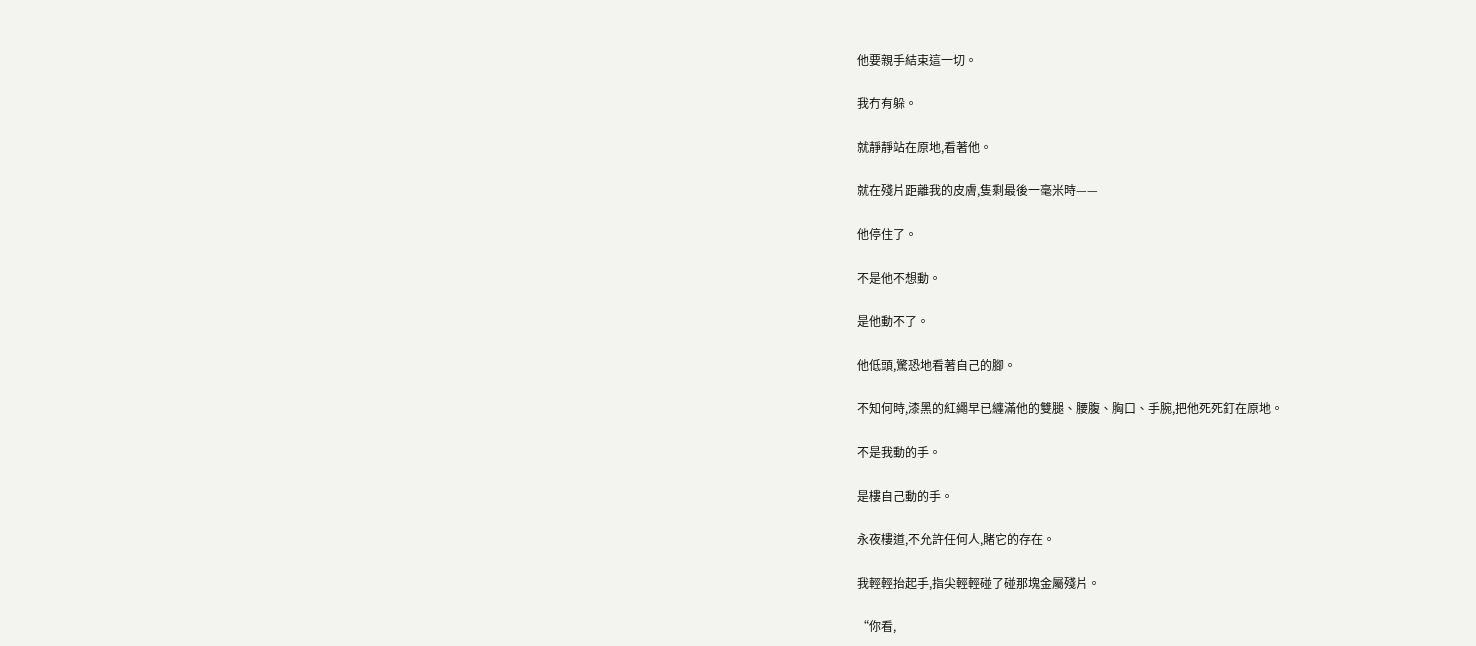他要親手結束這一切。

我冇有躲。

就靜靜站在原地,看著他。

就在殘片距離我的皮膚,隻剩最後一毫米時——

他停住了。

不是他不想動。

是他動不了。

他低頭,驚恐地看著自己的腳。

不知何時,漆黑的紅繩早已纏滿他的雙腿、腰腹、胸口、手腕,把他死死釘在原地。

不是我動的手。

是樓自己動的手。

永夜樓道,不允許任何人,賭它的存在。

我輕輕抬起手,指尖輕輕碰了碰那塊金屬殘片。

“你看,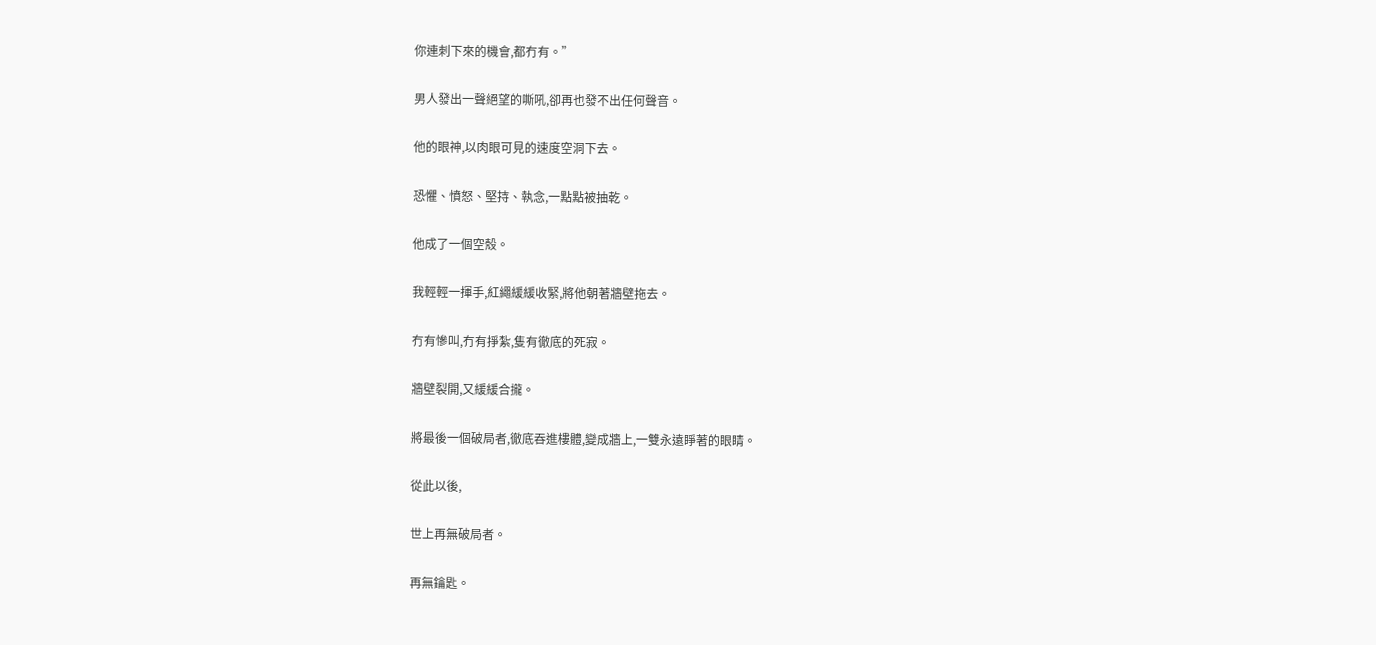你連刺下來的機會,都冇有。”

男人發出一聲絕望的嘶吼,卻再也發不出任何聲音。

他的眼神,以肉眼可見的速度空洞下去。

恐懼、憤怒、堅持、執念,一點點被抽乾。

他成了一個空殼。

我輕輕一揮手,紅繩緩緩收緊,將他朝著牆壁拖去。

冇有慘叫,冇有掙紮,隻有徹底的死寂。

牆壁裂開,又緩緩合攏。

將最後一個破局者,徹底吞進樓體,變成牆上,一雙永遠睜著的眼睛。

從此以後,

世上再無破局者。

再無鑰匙。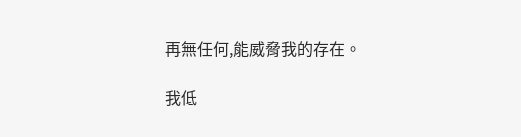再無任何,能威脅我的存在。

我低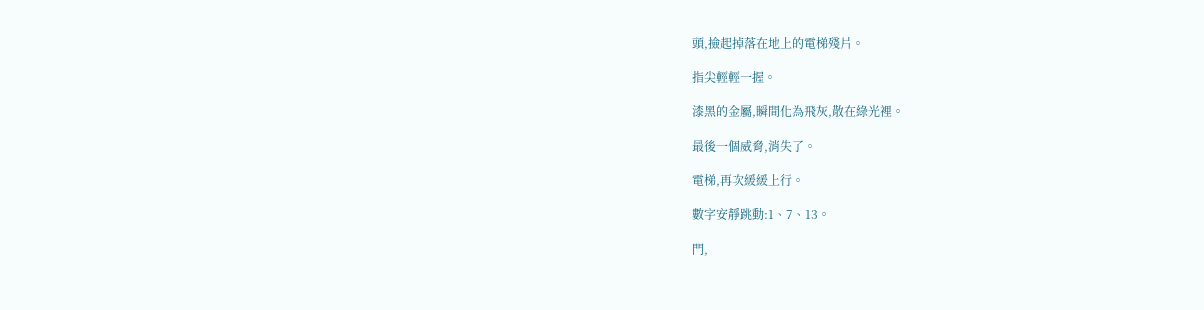頭,撿起掉落在地上的電梯殘片。

指尖輕輕一握。

漆黑的金屬,瞬間化為飛灰,散在綠光裡。

最後一個威脅,消失了。

電梯,再次緩緩上行。

數字安靜跳動:1、7、13。

門,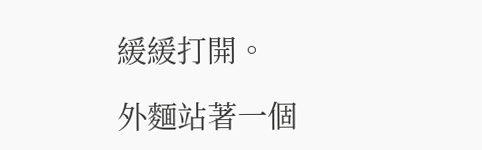緩緩打開。

外麵站著一個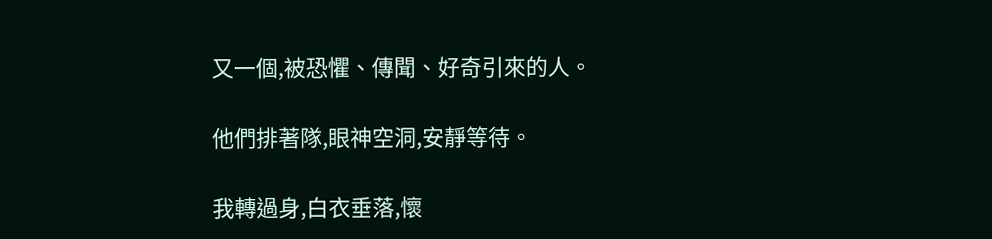又一個,被恐懼、傳聞、好奇引來的人。

他們排著隊,眼神空洞,安靜等待。

我轉過身,白衣垂落,懷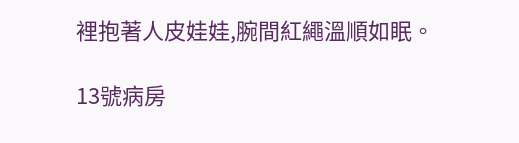裡抱著人皮娃娃,腕間紅繩溫順如眠。

13號病房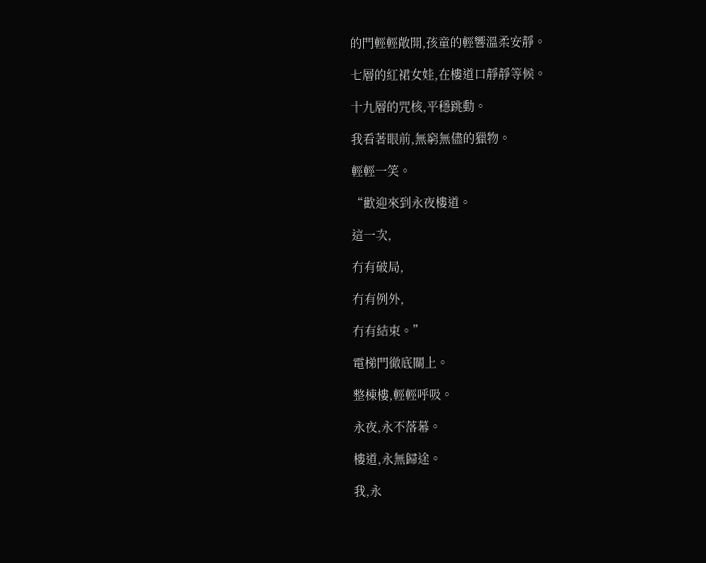的門輕輕敞開,孩童的輕響溫柔安靜。

七層的紅裙女娃,在樓道口靜靜等候。

十九層的咒核,平穩跳動。

我看著眼前,無窮無儘的獵物。

輕輕一笑。

“歡迎來到永夜樓道。

這一次,

冇有破局,

冇有例外,

冇有結束。”

電梯門徹底關上。

整棟樓,輕輕呼吸。

永夜,永不落幕。

樓道,永無歸途。

我,永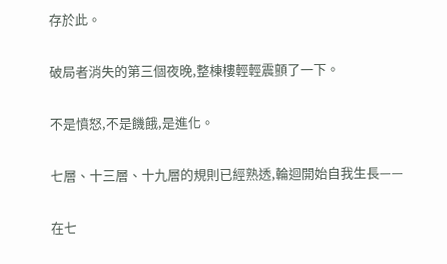存於此。

破局者消失的第三個夜晚,整棟樓輕輕震顫了一下。

不是憤怒,不是饑餓,是進化。

七層、十三層、十九層的規則已經熟透,輪迴開始自我生長——

在七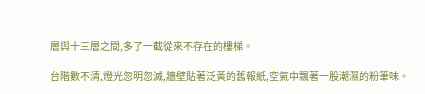層與十三層之間,多了一截從來不存在的樓梯。

台階數不清,燈光忽明忽滅,牆壁貼著泛黃的舊報紙,空氣中飄著一股潮濕的粉筆味。